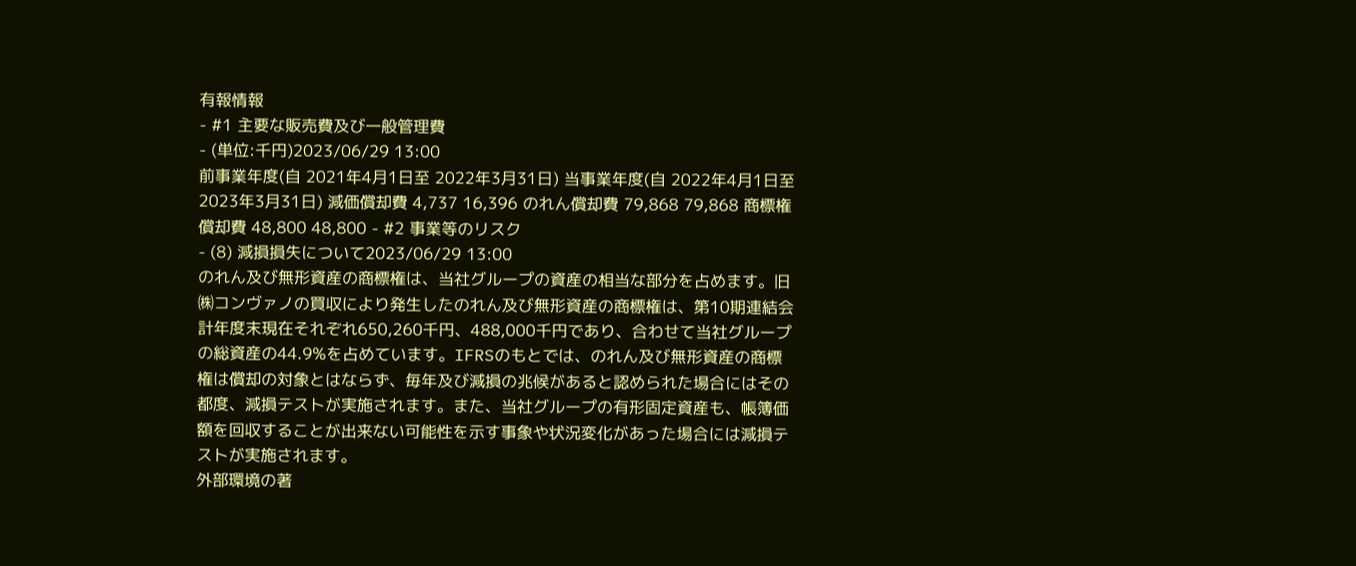有報情報
- #1 主要な販売費及び一般管理費
- (単位:千円)2023/06/29 13:00
前事業年度(自 2021年4月1日至 2022年3月31日) 当事業年度(自 2022年4月1日至 2023年3月31日) 減価償却費 4,737 16,396 のれん償却費 79,868 79,868 商標権償却費 48,800 48,800 - #2 事業等のリスク
- (8) 減損損失について2023/06/29 13:00
のれん及び無形資産の商標権は、当社グループの資産の相当な部分を占めます。旧㈱コンヴァノの買収により発生したのれん及び無形資産の商標権は、第10期連結会計年度末現在それぞれ650,260千円、488,000千円であり、合わせて当社グループの総資産の44.9%を占めています。IFRSのもとでは、のれん及び無形資産の商標権は償却の対象とはならず、毎年及び減損の兆候があると認められた場合にはその都度、減損テストが実施されます。また、当社グループの有形固定資産も、帳簿価額を回収することが出来ない可能性を示す事象や状況変化があった場合には減損テストが実施されます。
外部環境の著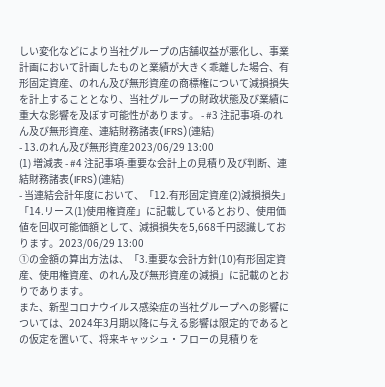しい変化などにより当社グループの店舗収益が悪化し、事業計画において計画したものと業績が大きく乖離した場合、有形固定資産、のれん及び無形資産の商標権について減損損失を計上することとなり、当社グループの財政状態及び業績に重大な影響を及ぼす可能性があります。 - #3 注記事項-のれん及び無形資産、連結財務諸表(IFRS)(連結)
- 13.のれん及び無形資産2023/06/29 13:00
(1) 増減表 - #4 注記事項-重要な会計上の見積り及び判断、連結財務諸表(IFRS)(連結)
- 当連結会計年度において、「12.有形固定資産(2)減損損失」「14.リース(1)使用権資産」に記載しているとおり、使用価値を回収可能価額として、減損損失を5,668千円認識しております。2023/06/29 13:00
①の金額の算出方法は、「3.重要な会計方針(10)有形固定資産、使用権資産、のれん及び無形資産の減損」に記載のとおりであります。
また、新型コロナウイルス感染症の当社グループへの影響については、2024年3月期以降に与える影響は限定的であるとの仮定を置いて、将来キャッシュ・フローの見積りを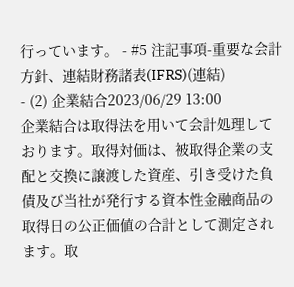行っています。 - #5 注記事項-重要な会計方針、連結財務諸表(IFRS)(連結)
- (2) 企業結合2023/06/29 13:00
企業結合は取得法を用いて会計処理しております。取得対価は、被取得企業の支配と交換に譲渡した資産、引き受けた負債及び当社が発行する資本性金融商品の取得日の公正価値の合計として測定されます。取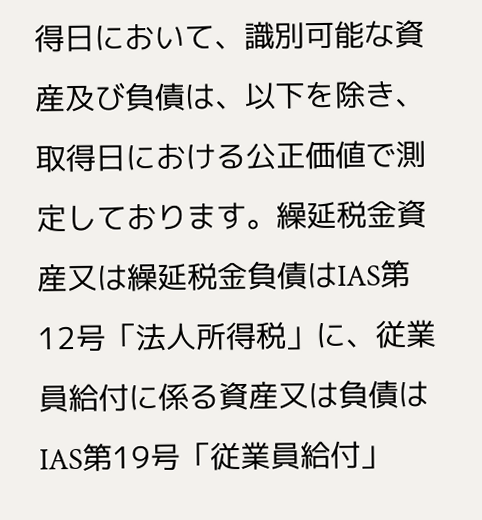得日において、識別可能な資産及び負債は、以下を除き、取得日における公正価値で測定しております。繰延税金資産又は繰延税金負債はIAS第12号「法人所得税」に、従業員給付に係る資産又は負債はIAS第19号「従業員給付」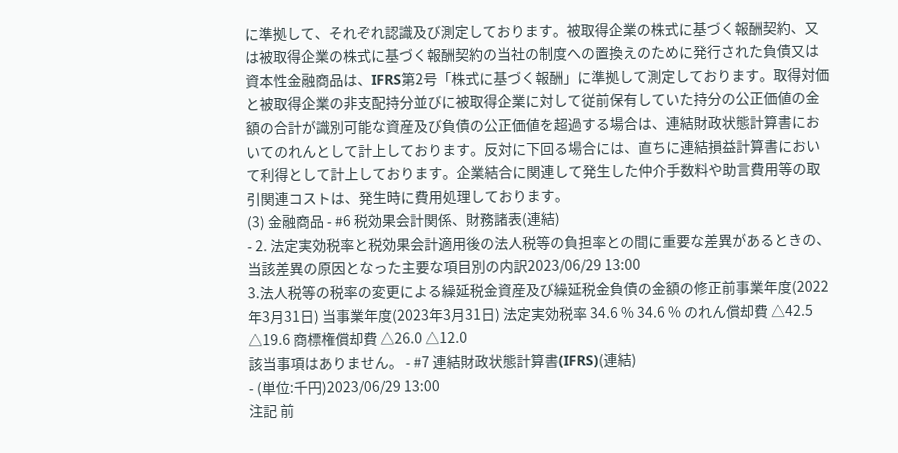に準拠して、それぞれ認識及び測定しております。被取得企業の株式に基づく報酬契約、又は被取得企業の株式に基づく報酬契約の当社の制度への置換えのために発行された負債又は資本性金融商品は、IFRS第2号「株式に基づく報酬」に準拠して測定しております。取得対価と被取得企業の非支配持分並びに被取得企業に対して従前保有していた持分の公正価値の金額の合計が識別可能な資産及び負債の公正価値を超過する場合は、連結財政状態計算書においてのれんとして計上しております。反対に下回る場合には、直ちに連結損益計算書において利得として計上しております。企業結合に関連して発生した仲介手数料や助言費用等の取引関連コストは、発生時に費用処理しております。
(3) 金融商品 - #6 税効果会計関係、財務諸表(連結)
- 2. 法定実効税率と税効果会計適用後の法人税等の負担率との間に重要な差異があるときの、当該差異の原因となった主要な項目別の内訳2023/06/29 13:00
3.法人税等の税率の変更による繰延税金資産及び繰延税金負債の金額の修正前事業年度(2022年3月31日) 当事業年度(2023年3月31日) 法定実効税率 34.6 % 34.6 % のれん償却費 △42.5 △19.6 商標権償却費 △26.0 △12.0
該当事項はありません。 - #7 連結財政状態計算書(IFRS)(連結)
- (単位:千円)2023/06/29 13:00
注記 前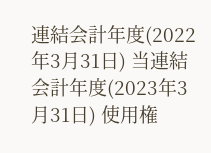連結会計年度(2022年3月31日) 当連結会計年度(2023年3月31日) 使用権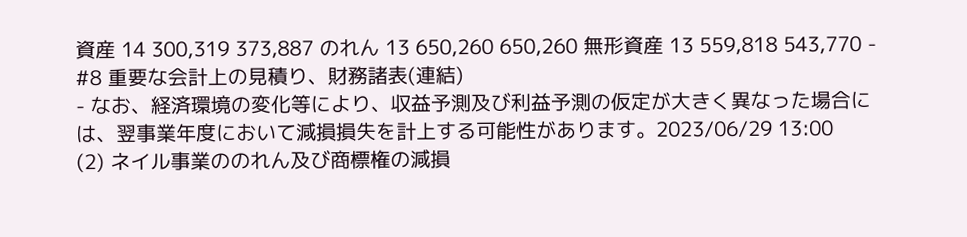資産 14 300,319 373,887 のれん 13 650,260 650,260 無形資産 13 559,818 543,770 - #8 重要な会計上の見積り、財務諸表(連結)
- なお、経済環境の変化等により、収益予測及び利益予測の仮定が大きく異なった場合には、翌事業年度において減損損失を計上する可能性があります。2023/06/29 13:00
(2) ネイル事業ののれん及び商標権の減損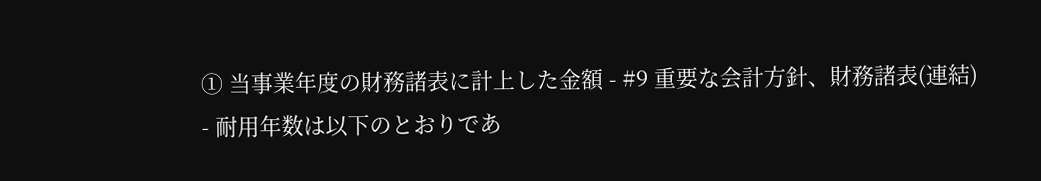① 当事業年度の財務諸表に計上した金額 - #9 重要な会計方針、財務諸表(連結)
- 耐用年数は以下のとおりであ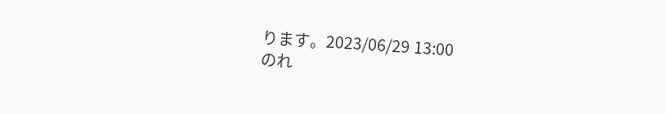ります。2023/06/29 13:00
のれ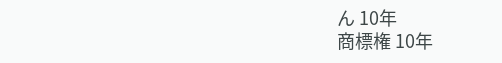ん 10年
商標権 10年